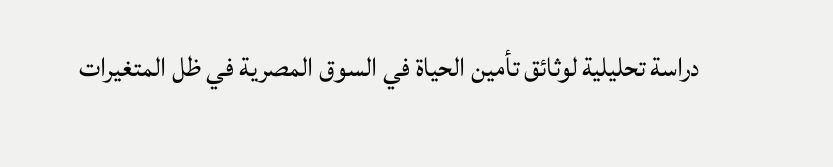دراسة تحليلية لوثائق تأمين الحياة في السوق المصرية في ظل المتغيرات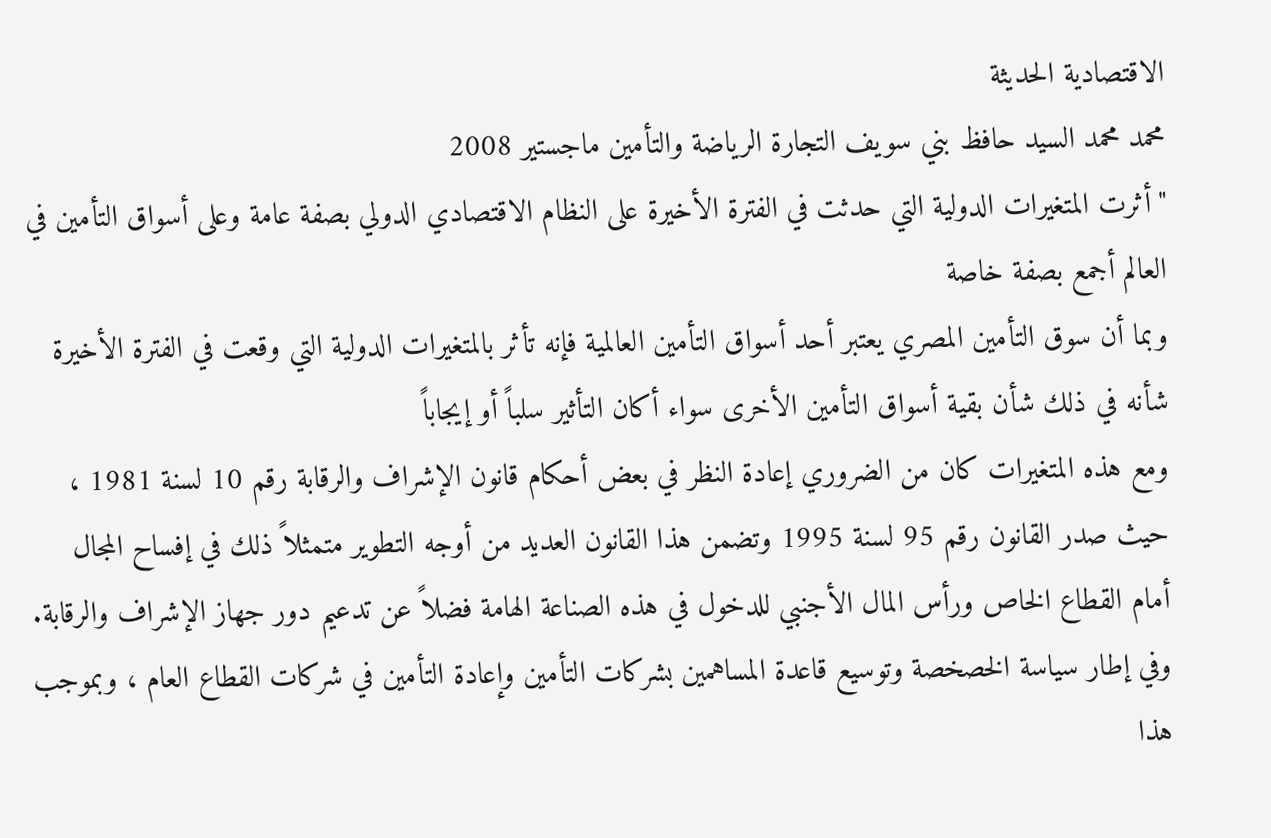الاقتصادية الحديثة
محمد محمد السيد حافظ بني سويف التجارة الرياضة والتأمين ماجستير 2008
"أثرت المتغيرات الدولية التي حدثت في الفترة الأخيرة على النظام الاقتصادي الدولي بصفة عامة وعلى أسواق التأمين في العالم أجمع بصفة خاصة
وبما أن سوق التأمين المصري يعتبر أحد أسواق التأمين العالمية فإنه تأثر بالمتغيرات الدولية التي وقعت في الفترة الأخيرة شأنه في ذلك شأن بقية أسواق التأمين الأخرى سواء أكان التأثير سلباً أو إيجاباً
ومع هذه المتغيرات كان من الضروري إعادة النظر في بعض أحكام قانون الإشراف والرقابة رقم 10 لسنة 1981 ، حيث صدر القانون رقم 95 لسنة 1995 وتضمن هذا القانون العديد من أوجه التطوير متمثلاً ذلك في إفساح المجال أمام القطاع الخاص ورأس المال الأجنبي للدخول في هذه الصناعة الهامة فضلاً عن تدعيم دور جهاز الإشراف والرقابة.
وفي إطار سياسة الخصخصة وتوسيع قاعدة المساهمين بشركات التأمين وإعادة التأمين في شركات القطاع العام ، وبموجب هذا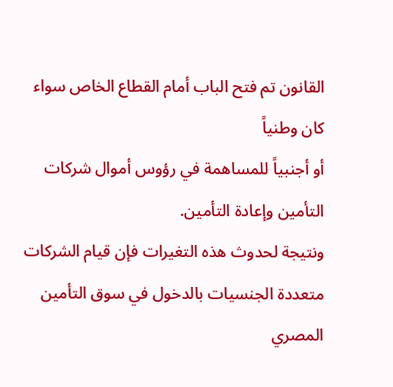القانون تم فتح الباب أمام القطاع الخاص سواء كان وطنياً
أو أجنبياً للمساهمة في رؤوس أموال شركات التأمين وإعادة التأمين.
ونتيجة لحدوث هذه التغيرات فإن قيام الشركات متعددة الجنسيات بالدخول في سوق التأمين المصري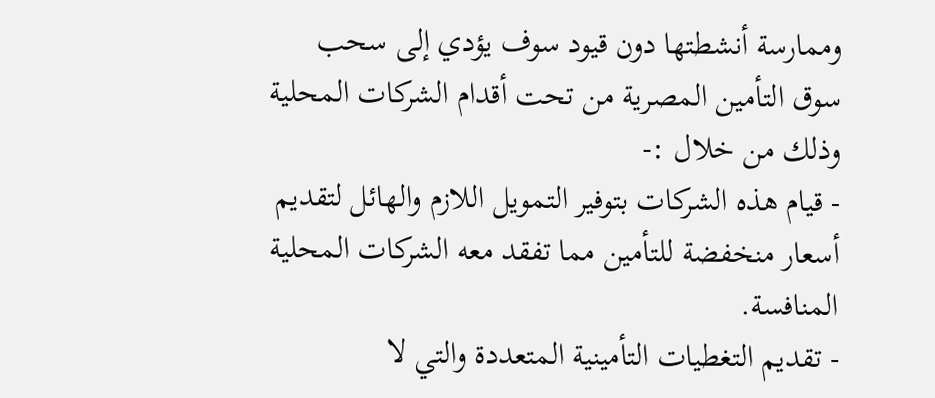وممارسة أنشطتها دون قيود سوف يؤدي إلى سحب سوق التأمين المصرية من تحت أقدام الشركات المحلية وذلك من خلال :-
- قيام هذه الشركات بتوفير التمويل اللازم والهائل لتقديم أسعار منخفضة للتأمين مما تفقد معه الشركات المحلية المنافسة.
- تقديم التغطيات التأمينية المتعددة والتي لا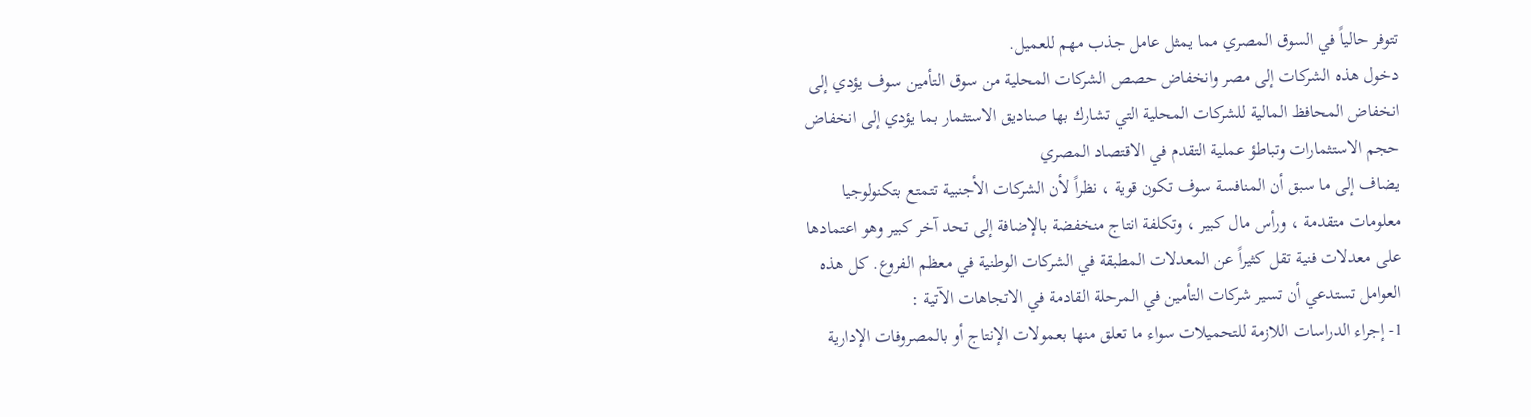تتوفر حالياً في السوق المصري مما يمثل عامل جذب مهم للعميل.
دخول هذه الشركات إلى مصر وانخفاض حصص الشركات المحلية من سوق التأمين سوف يؤدي إلى انخفاض المحافظ المالية للشركات المحلية التي تشارك بها صناديق الاستثمار بما يؤدي إلى انخفاض حجم الاستثمارات وتباطؤ عملية التقدم في الاقتصاد المصري
يضاف إلى ما سبق أن المنافسة سوف تكون قوية ، نظراً لأن الشركات الأجنبية تتمتع بتكنولوجيا معلومات متقدمة ، ورأس مال كبير ، وتكلفة انتاج منخفضة بالإضافة إلى تحد آخر كبير وهو اعتمادها على معدلات فنية تقل كثيراً عن المعدلات المطبقة في الشركات الوطنية في معظم الفروع. كل هذه العوامل تستدعي أن تسير شركات التأمين في المرحلة القادمة في الاتجاهات الآتية :
1- إجراء الدراسات اللازمة للتحميلات سواء ما تعلق منها بعمولات الإنتاج أو بالمصروفات الإدارية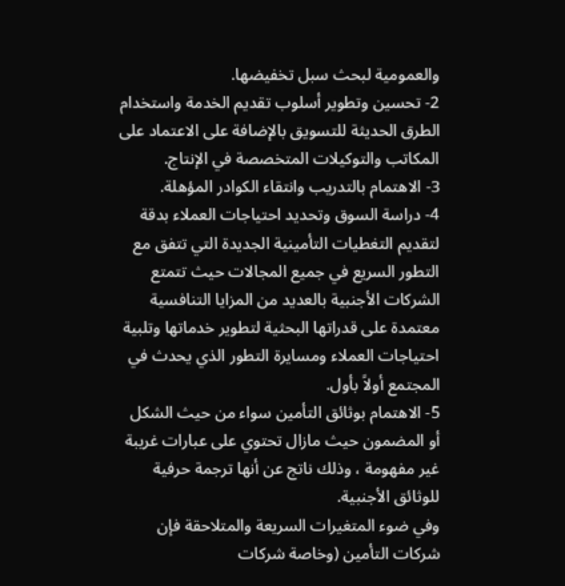والعمومية لبحث سبل تخفيضها.
2- تحسين وتطوير أسلوب تقديم الخدمة واستخدام الطرق الحديثة للتسويق بالإضافة على الاعتماد على المكاتب والتوكيلات المتخصصة في الإنتاج.
3- الاهتمام بالتدريب وانتقاء الكوادر المؤهلة.
4- دراسة السوق وتحديد احتياجات العملاء بدقة لتقديم التغطيات التأمينية الجديدة التي تتفق مع التطور السريع في جميع المجالات حيث تتمتع الشركات الأجنبية بالعديد من المزايا التنافسية معتمدة على قدراتها البحثية لتطوير خدماتها وتلبية احتياجات العملاء ومسايرة التطور الذي يحدث في المجتمع أولاً بأول.
5- الاهتمام بوثائق التأمين سواء من حيث الشكل أو المضمون حيث مازال تحتوي على عبارات غريبة غير مفهومة ، وذلك ناتج عن أنها ترجمة حرفية للوثائق الأجنبية.
وفي ضوء المتغيرات السريعة والمتلاحقة فإن شركات التأمين (وخاصة شركات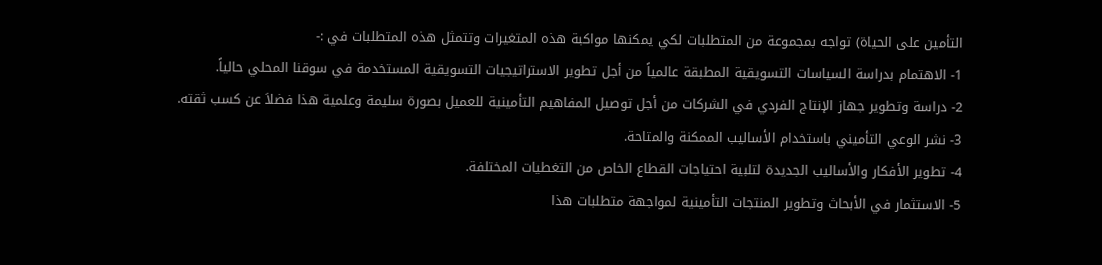التأمين على الحياة) تواجه بمجموعة من المتطلبات لكي يمكنها مواكبة هذه المتغيرات وتتمثل هذه المتطلبات في :-
1- الاهتمام بدراسة السياسات التسويقية المطبقة عالمياً من أجل تطوير الاستراتيجيات التسويقية المستخدمة في سوقنا المحلي حالياً.
2- دراسة وتطوير جهاز الإنتاج الفردي في الشركات من أجل توصيل المفاهيم التأمينية للعميل بصورة سليمة وعلمية هذا فضلاَ عن كسب ثقته.
3- نشر الوعي التأميني باستخدام الأساليب الممكنة والمتاحة.
4- تطوير الأفكار والأساليب الجديدة لتلبية احتياجات القطاع الخاص من التغطيات المختلفة.
5- الاستثمار في الأبحاث وتطوير المنتجات التأمينية لمواجهة متطلبات هذا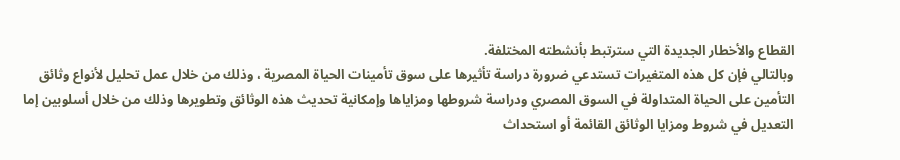القطاع والأخطار الجديدة التي سترتبط بأنشطته المختلفة.
وبالتالي فإن كل هذه المتغيرات تستدعي ضرورة دراسة تأثيرها على سوق تأمينات الحياة المصرية ، وذلك من خلال عمل تحليل لأنواع وثائق التأمين على الحياة المتداولة في السوق المصري ودراسة شروطها ومزاياها وإمكانية تحديث هذه الوثائق وتطويرها وذلك من خلال أسلوبين إما التعديل في شروط ومزايا الوثائق القائمة أو استحداث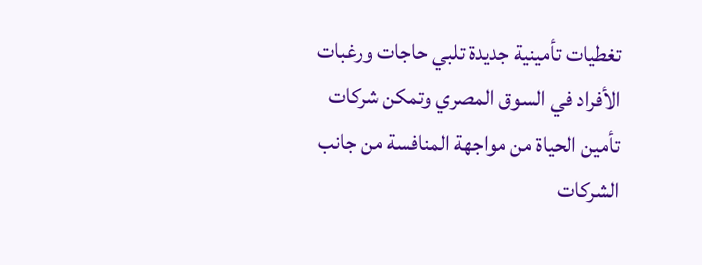تغطيات تأمينية جديدة تلبي حاجات ورغبات الأفراد في السوق المصري وتمكن شركات تأمين الحياة من مواجهة المنافسة من جانب الشركات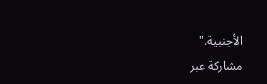الأجنبية."
مشاركة عبر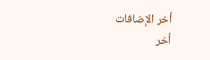أخر الإضافات
أخر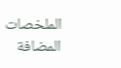الملخصات المضافة